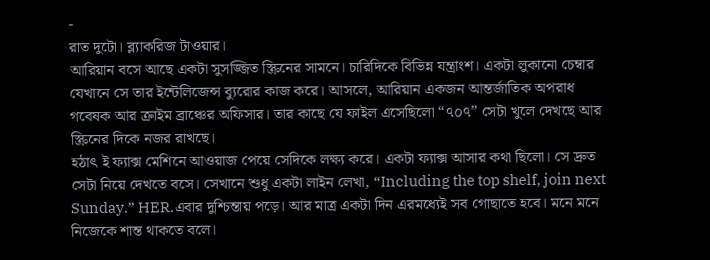-
রাত দুটো। ব্ল্যাকরিজ টাওয়ার।
আরিয়ান বসে আছে একটা সুসজ্জিত স্ক্রিনের সামনে। চারিদিকে বিভিন্ন যন্ত্রাংশ। একটা লুকানো চেম্বার যেখানে সে তার ইন্টেলিজেন্স ব্যুরোর কাজ করে। আসলে, আরিয়ান একজন আন্তর্জাতিক অপরাধ গবেষক আর ক্রাইম ব্রাঞ্চের অফিসার। তার কাছে যে ফাইল এসেছিলো “৭০৭” সেটা খুলে দেখছে আর স্ক্রিনের দিকে নজর রাখছে।
হঠাৎ ই ফ্যাক্স মেশিনে আওয়াজ পেয়ে সেদিকে লক্ষ্য করে। একটা ফ্যাক্স আসার কথা ছিলো। সে দ্রুত সেটা নিয়ে দেখতে বসে। সেখানে শুধু একটা লাইন লেখা, “Including the top shelf, join next Sunday.” HER.এবার দুশ্চিন্তায় পড়ে। আর মাত্র একটা দিন এরমধ্যেই সব গোছাতে হবে। মনে মনে নিজেকে শান্ত থাকতে বলে।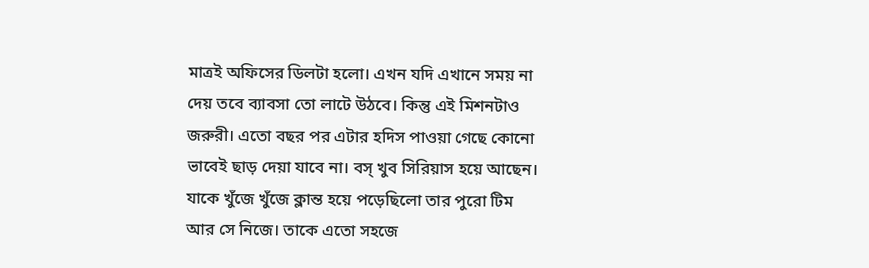মাত্রই অফিসের ডিলটা হলো। এখন যদি এখানে সময় না দেয় তবে ব্যাবসা তো লাটে উঠবে। কিন্তু এই মিশনটাও জরুরী। এতো বছর পর এটার হদিস পাওয়া গেছে কোনো ভাবেই ছাড় দেয়া যাবে না। বস্ খুব সিরিয়াস হয়ে আছেন। যাকে খুঁজে খুঁজে ক্লান্ত হয়ে পড়েছিলো তার পুরো টিম আর সে নিজে। তাকে এতো সহজে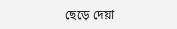ছেড়ে দেয়া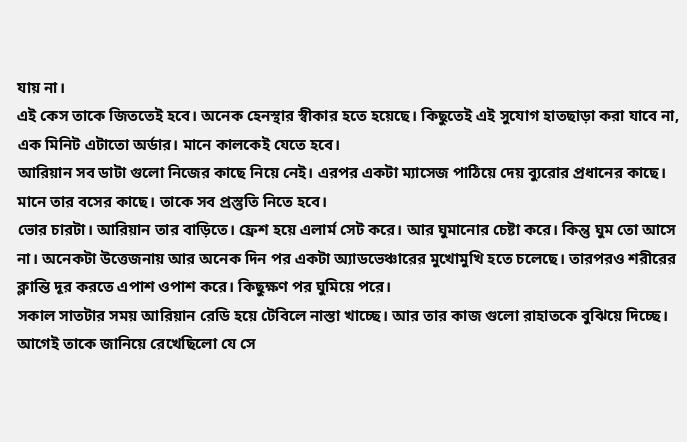যায় না।
এই কেস তাকে জিততেই হবে। অনেক হেনস্থার স্বীকার হতে হয়েছে। কিছুতেই এই সুযোগ হাতছাড়া করা যাবে না, এক মিনিট এটাতো অর্ডার। মানে কালকেই যেতে হবে।
আরিয়ান সব ডাটা গুলো নিজের কাছে নিয়ে নেই। এরপর একটা ম্যাসেজ পাঠিয়ে দেয় ব্যুরোর প্রধানের কাছে। মানে তার বসের কাছে। তাকে সব প্রস্তুতি নিতে হবে।
ভোর চারটা। আরিয়ান তার বাড়িতে। ফ্রেশ হয়ে এলার্ম সেট করে। আর ঘুমানোর চেষ্টা করে। কিন্তু ঘুম তো আসে না। অনেকটা উত্তেজনায় আর অনেক দিন পর একটা অ্যাডভেঞ্চারের মুখোমুখি হতে চলেছে। তারপরও শরীরের ক্লান্তি দূর করতে এপাশ ওপাশ করে। কিছুক্ষণ পর ঘুমিয়ে পরে।
সকাল সাতটার সময় আরিয়ান রেডি হয়ে টেবিলে নাস্তা খাচ্ছে। আর তার কাজ গুলো রাহাতকে বুঝিয়ে দিচ্ছে। আগেই তাকে জানিয়ে রেখেছিলো যে সে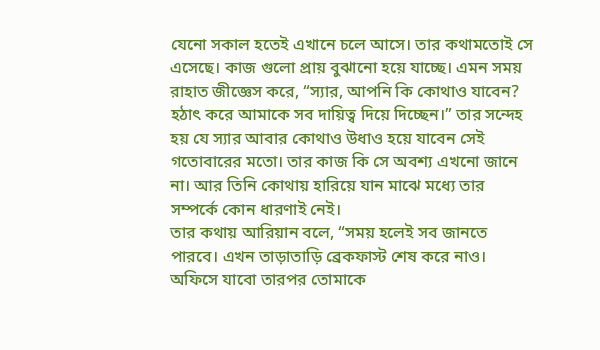যেনো সকাল হতেই এখানে চলে আসে। তার কথামতোই সে এসেছে। কাজ গুলো প্রায় বুঝানো হয়ে যাচ্ছে। এমন সময় রাহাত জীজ্ঞেস করে, “স্যার, আপনি কি কোথাও যাবেন? হঠাৎ করে আমাকে সব দায়িত্ব দিয়ে দিচ্ছেন।” তার সন্দেহ হয় যে স্যার আবার কোথাও উধাও হয়ে যাবেন সেই গতোবারের মতো। তার কাজ কি সে অবশ্য এখনো জানে না। আর তিনি কোথায় হারিয়ে যান মাঝে মধ্যে তার সম্পর্কে কোন ধারণাই নেই।
তার কথায় আরিয়ান বলে, “সময় হলেই সব জানতে পারবে। এখন তাড়াতাড়ি ব্রেকফাস্ট শেষ করে নাও। অফিসে যাবো তারপর তোমাকে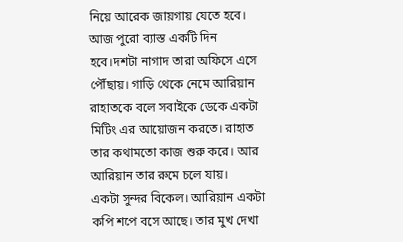নিয়ে আরেক জায়গায় যেতে হবে। আজ পুরো ব্যাস্ত একটি দিন হবে।দশটা নাগাদ তারা অফিসে এসে পৌঁছায়। গাড়ি থেকে নেমে আরিয়ান রাহাতকে বলে সবাইকে ডেকে একটা মিটিং এর আয়োজন করতে। রাহাত তার কথামতো কাজ শুরু করে। আর আরিয়ান তার রুমে চলে যায়।
একটা সুন্দর বিকেল। আরিয়ান একটা কপি শপে বসে আছে। তার মুখ দেখা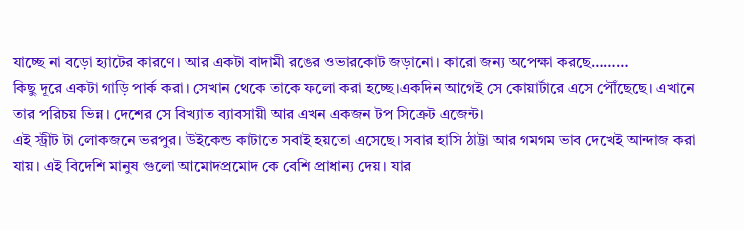যাচ্ছে না বড়ো হ্যাটের কারণে। আর একটা বাদামী রঙের ওভারকোট জড়ানো। কারো জন্য অপেক্ষা করছে………
কিছু দূরে একটা গাড়ি পার্ক করা। সেখান থেকে তাকে ফলো করা হচ্ছে।একদিন আগেই সে কোয়ার্টারে এসে পৌঁছেছে। এখানে তার পরিচয় ভিন্ন। দেশের সে বিখ্যাত ব্যাবসায়ী আর এখন একজন টপ সিক্রেট এজেন্ট।
এই স্ট্রীট টা লোকজনে ভরপুর। উইকেন্ড কাটাতে সবাই হয়তো এসেছে। সবার হাসি ঠাট্টা আর গমগম ভাব দেখেই আন্দাজ করা যায়। এই বিদেশি মানুষ গুলো আমোদপ্রমোদ কে বেশি প্রাধান্য দেয়। যার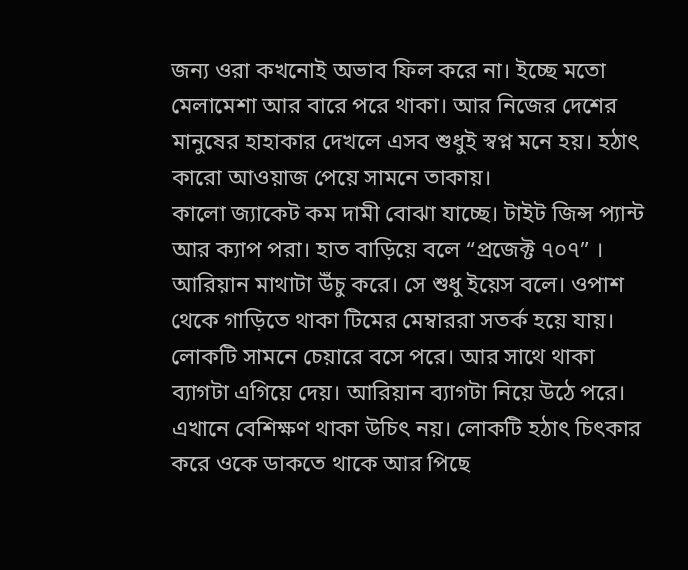জন্য ওরা কখনোই অভাব ফিল করে না। ইচ্ছে মতো মেলামেশা আর বারে পরে থাকা। আর নিজের দেশের মানুষের হাহাকার দেখলে এসব শুধুই স্বপ্ন মনে হয়। হঠাৎ কারো আওয়াজ পেয়ে সামনে তাকায়।
কালো জ্যাকেট কম দামী বোঝা যাচ্ছে। টাইট জিন্স প্যান্ট আর ক্যাপ পরা। হাত বাড়িয়ে বলে “প্রজেক্ট ৭০৭” । আরিয়ান মাথাটা উঁচু করে। সে শুধু ইয়েস বলে। ওপাশ থেকে গাড়িতে থাকা টিমের মেম্বাররা সতর্ক হয়ে যায়।
লোকটি সামনে চেয়ারে বসে পরে। আর সাথে থাকা ব্যাগটা এগিয়ে দেয়। আরিয়ান ব্যাগটা নিয়ে উঠে পরে। এখানে বেশিক্ষণ থাকা উচিৎ নয়। লোকটি হঠাৎ চিৎকার করে ওকে ডাকতে থাকে আর পিছে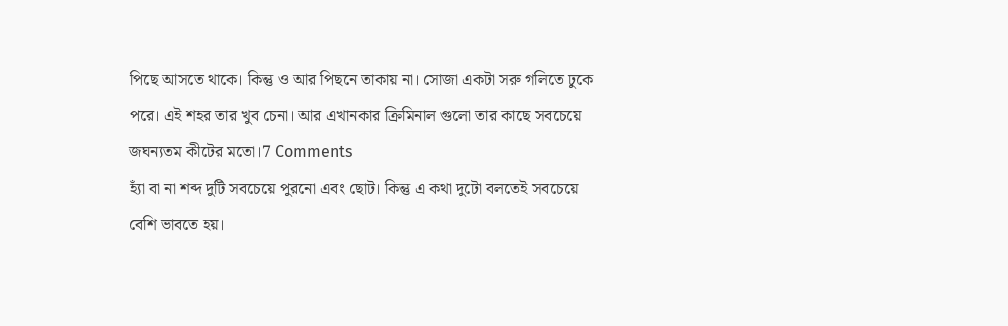পিছে আসতে থাকে। কিন্তু ও আর পিছনে তাকায় না। সোজা একটা সরু গলিতে ঢুকে পরে। এই শহর তার খুব চেনা। আর এখানকার ক্রিমিনাল গুলো তার কাছে সবচেয়ে জঘন্যতম কীটের মতো।7 Comments
হ্যাঁ বা না শব্দ দুটি সবচেয়ে পুরনো এবং ছোট। কিন্তু এ কথা দুটো বলতেই সবচেয়ে বেশি ভাবতে হয়।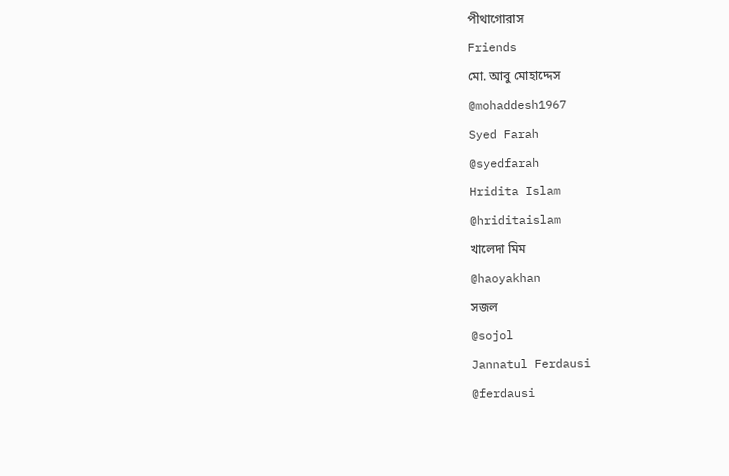পীথাগোরাস
Friends
মো. আবু মোহাদ্দেস
@mohaddesh1967
Syed Farah
@syedfarah
Hridita Islam
@hriditaislam
খালেদা মিম
@haoyakhan
সজল
@sojol
Jannatul Ferdausi
@ferdausi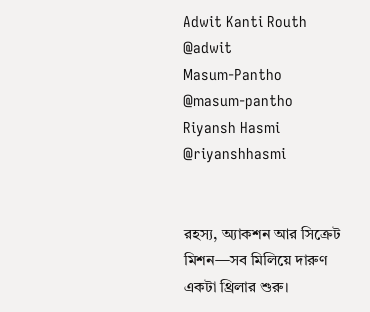Adwit Kanti Routh
@adwit
Masum-Pantho
@masum-pantho
Riyansh Hasmi
@riyanshhasmi


রহস্য, অ্যাকশন আর সিক্রেট মিশন—সব মিলিয়ে দারুণ একটা থ্রিলার শুরু।